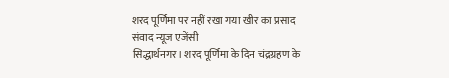शरद पूर्णिमा पर नहीं रखा गया खीर का प्रसाद
संवाद न्यूज एजेंसी
सिद्धार्थनगर। शरद पूर्णिमा के दिन चंद्रग्रहण के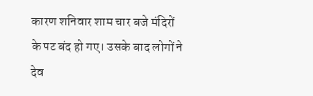कारण शनिवार शाम चार बजे मंदिरों के पट बंद हो गए। उसके बाद लोगों ने देव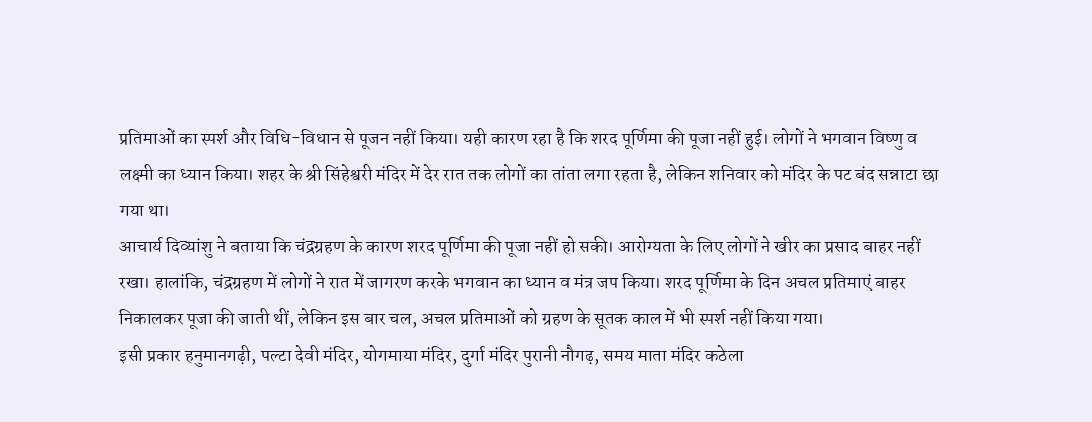प्रतिमाओं का स्पर्श और विधि-विधान से पूजन नहीं किया। यही कारण रहा है कि शरद पूर्णिमा की पूजा नहीं हुई। लोगों ने भगवान विष्णु व लक्ष्मी का ध्यान किया। शहर के श्री सिंहेश्वरी मंदिर में देर रात तक लोगों का तांता लगा रहता है, लेकिन शनिवार को मंदिर के पट बंद सन्नाटा छा गया था।
आचार्य दिव्यांशु ने बताया कि चंद्रग्रहण के कारण शरद पूर्णिमा की पूजा नहीं हो सकी। आरोग्यता के लिए लोगों ने खीर का प्रसाद बाहर नहीं रखा। हालांकि, चंद्रग्रहण में लोगों ने रात में जागरण करके भगवान का ध्यान व मंत्र जप किया। शरद पूर्णिमा के दिन अचल प्रतिमाएं बाहर निकालकर पूजा की जाती थीं, लेकिन इस बार चल, अचल प्रतिमाओं को ग्रहण के सूतक काल में भी स्पर्श नहीं किया गया।
इसी प्रकार हनुमानगढ़ी, पल्टा देवी मंदिर, योगमाया मंदिर, दुर्गा मंदिर पुरानी नौगढ़, समय माता मंदिर कठेला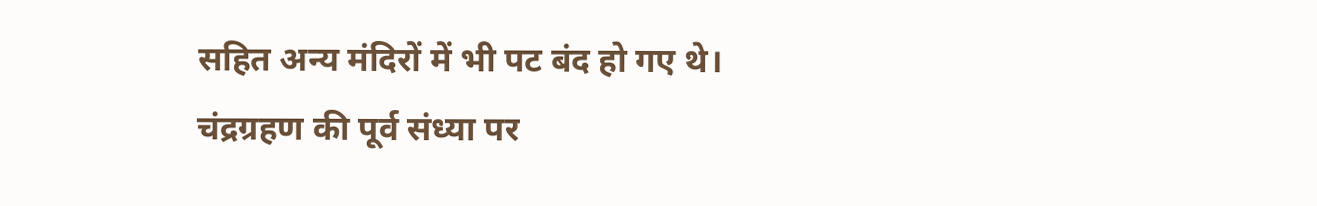सहित अन्य मंदिरों में भी पट बंद हो गए थे।
चंद्रग्रहण की पूर्व संध्या पर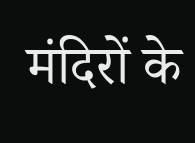मंदिरों के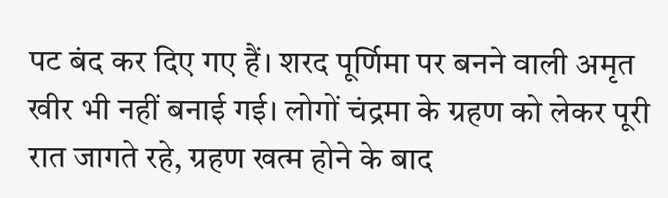पट बंद कर दिए गए हैं। शरद पूर्णिमा पर बनने वाली अमृत खीर भी नहीं बनाई गई। लोगों चंद्रमा के ग्रहण को लेकर पूरी रात जागते रहे, ग्रहण खत्म होने के बाद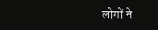लोगों ने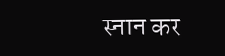स्नान कर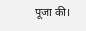पूजा की।